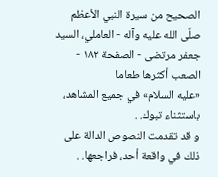الصحيح من سيرة النبي الأعظم صلّى الله عليه وآله - العاملي، السيد جعفر مرتضى - الصفحة ١٨٢ - الصعب أكثرها طعاما
«عليه السلام» في جميع المشاهد، باستثناء تبوك. .
و قد تقدمت النصوص الدالة على ذلك في واقعة أحد، فراجعها. .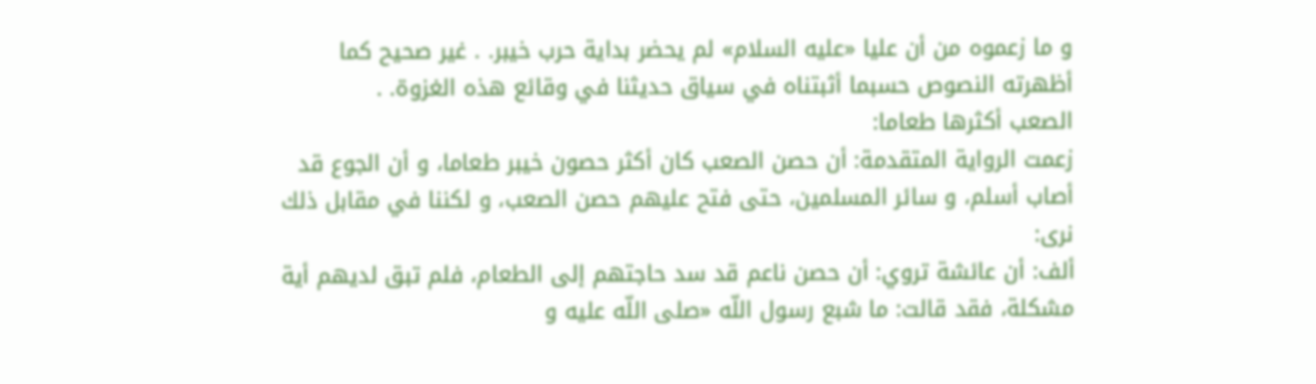و ما زعموه من أن عليا «عليه السلام» لم يحضر بداية حرب خيبر. . غير صحيح كما أظهرته النصوص حسبما أثبتناه في سياق حديثنا في وقائع هذه الغزوة. .
الصعب أكثرها طعاما:
زعمت الرواية المتقدمة: أن حصن الصعب كان أكثر حصون خيبر طعاما، و أن الجوع قد أصاب أسلم، و سائر المسلمين، حتى فتح عليهم حصن الصعب، و لكننا في مقابل ذلك نرى:
ألف: أن عائشة تروي: أن حصن ناعم قد سد حاجتهم إلى الطعام، فلم تبق لديهم أية مشكلة، فقد قالت: ما شبع رسول اللّه «صلى اللّه عليه و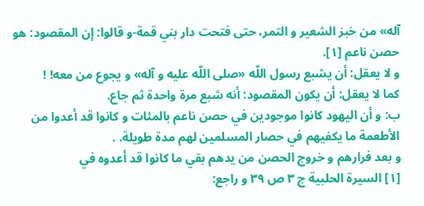آله» من خبز الشعير و التمر، حتى فتحت دار بني قمة-و قالوا: إن المقصود: هو حصن ناعم [١].
و لا يعقل: أن يشبع رسول اللّه «صلى اللّه عليه و آله» و يجوع من معه! !
كما لا يعقل: أن يكون المقصود: أنه شبع مرة واحدة ثم جاع.
ب: و أن اليهود كانوا موجودين في حصن ناعم بالمئات و كانوا قد أعدوا من الأطعمة ما يكفيهم في حصار المسلمين لهم مدة طويلة. .
و بعد فرارهم و خروج الحصن من يدهم بقي ما كانوا قد أعدوه في
[١] السيرة الحلبية ج ٣ ص ٣٩ و راجع: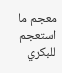معجم ما استعجم للبكري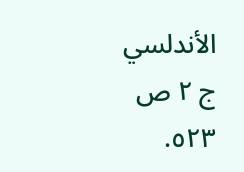الأندلسي ج ٢ ص ٥٢٣.